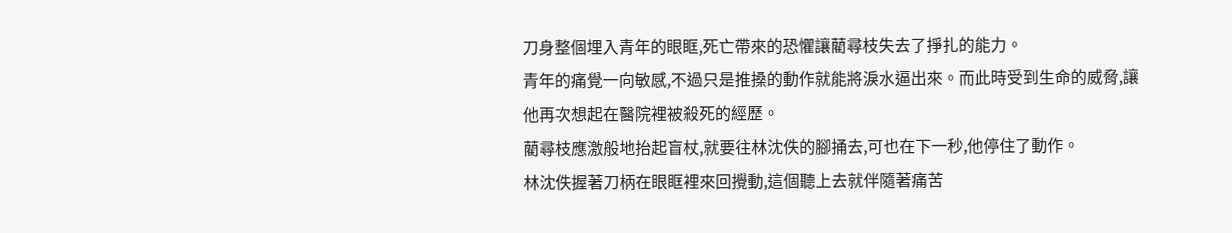刀身整個埋入青年的眼眶,死亡帶來的恐懼讓藺尋枝失去了掙扎的能力。
青年的痛覺一向敏感,不過只是推搡的動作就能將淚水逼出來。而此時受到生命的威脅,讓他再次想起在醫院裡被殺死的經歷。
藺尋枝應激般地抬起盲杖,就要往林沈佚的腳捅去,可也在下一秒,他停住了動作。
林沈佚握著刀柄在眼眶裡來回攪動,這個聽上去就伴隨著痛苦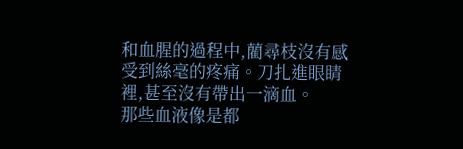和血腥的過程中,藺尋枝沒有感受到絲毫的疼痛。刀扎進眼睛裡,甚至沒有帶出一滴血。
那些血液像是都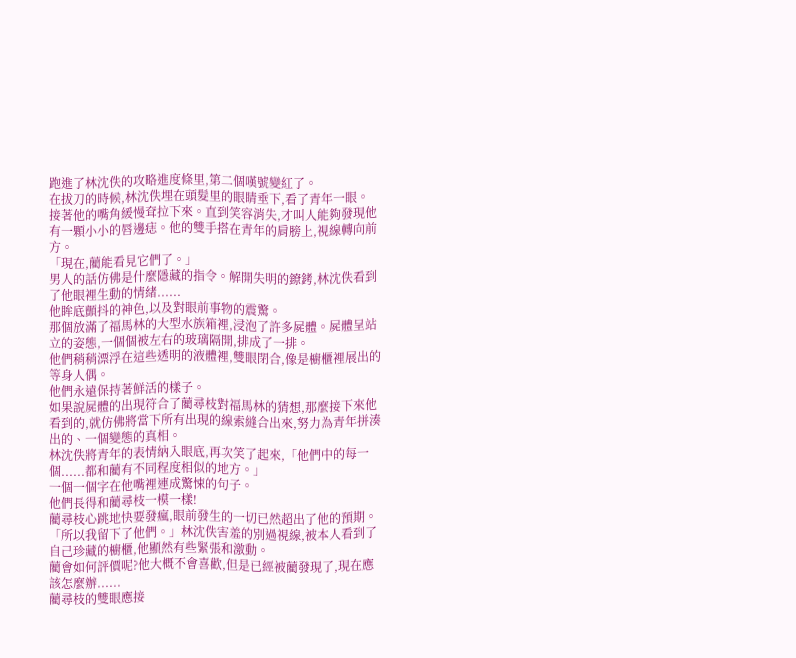跑進了林沈佚的攻略進度條里,第二個嘆號變紅了。
在拔刀的時候,林沈佚埋在頭髮里的眼睛垂下,看了青年一眼。
接著他的嘴角緩慢耷拉下來。直到笑容消失,才叫人能夠發現他有一顆小小的唇邊痣。他的雙手搭在青年的肩膀上,視線轉向前方。
「現在,藺能看見它們了。」
男人的話仿佛是什麼隱藏的指令。解開失明的鐐銬,林沈佚看到了他眼裡生動的情緒......
他眸底顫抖的神色,以及對眼前事物的震驚。
那個放滿了福馬林的大型水族箱裡,浸泡了許多屍體。屍體呈站立的姿態,一個個被左右的玻璃隔開,排成了一排。
他們稍稍漂浮在這些透明的液體裡,雙眼閉合,像是櫥櫃裡展出的等身人偶。
他們永遠保持著鮮活的樣子。
如果說屍體的出現符合了藺尋枝對福馬林的猜想,那麼接下來他看到的,就仿佛將當下所有出現的線索縫合出來,努力為青年拼湊出的、一個變態的真相。
林沈佚將青年的表情納入眼底,再次笑了起來,「他們中的每一個......都和藺有不同程度相似的地方。」
一個一個字在他嘴裡連成驚悚的句子。
他們長得和藺尋枝一模一樣!
藺尋枝心跳地快要發瘋,眼前發生的一切已然超出了他的預期。
「所以我留下了他們。」林沈佚害羞的別過視線,被本人看到了自己珍藏的櫥櫃,他顯然有些緊張和激動。
藺會如何評價呢?他大概不會喜歡,但是已經被藺發現了,現在應該怎麼辦......
藺尋枝的雙眼應接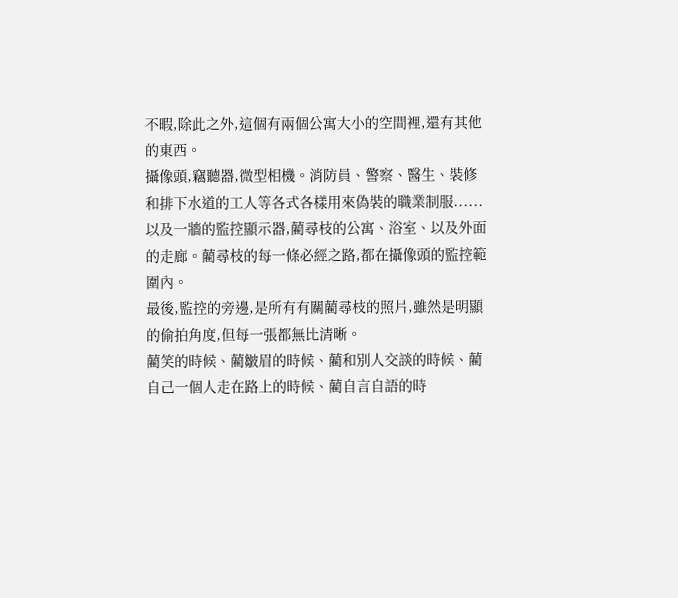不暇,除此之外,這個有兩個公寓大小的空間裡,還有其他的東西。
攝像頭,竊聽器,微型相機。消防員、警察、醫生、裝修和排下水道的工人等各式各樣用來偽裝的職業制服......
以及一牆的監控顯示器,藺尋枝的公寓、浴室、以及外面的走廊。藺尋枝的每一條必經之路,都在攝像頭的監控範圍內。
最後,監控的旁邊,是所有有關藺尋枝的照片,雖然是明顯的偷拍角度,但每一張都無比清晰。
藺笑的時候、藺皺眉的時候、藺和別人交談的時候、藺自己一個人走在路上的時候、藺自言自語的時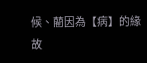候、藺因為【病】的緣故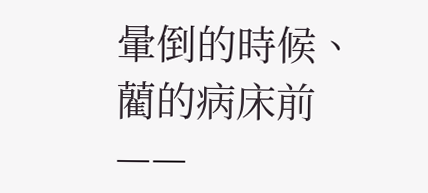暈倒的時候、藺的病床前——